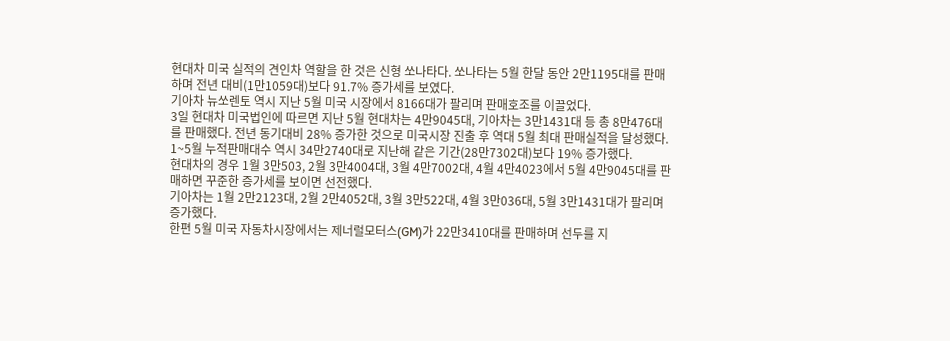현대차 미국 실적의 견인차 역할을 한 것은 신형 쏘나타다. 쏘나타는 5월 한달 동안 2만1195대를 판매하며 전년 대비(1만1059대)보다 91.7% 증가세를 보였다.
기아차 뉴쏘렌토 역시 지난 5월 미국 시장에서 8166대가 팔리며 판매호조를 이끌었다.
3일 현대차 미국법인에 따르면 지난 5월 현대차는 4만9045대, 기아차는 3만1431대 등 총 8만476대를 판매했다. 전년 동기대비 28% 증가한 것으로 미국시장 진출 후 역대 5월 최대 판매실적을 달성했다.
1~5월 누적판매대수 역시 34만2740대로 지난해 같은 기간(28만7302대)보다 19% 증가했다.
현대차의 경우 1월 3만503, 2월 3만4004대, 3월 4만7002대, 4월 4만4023에서 5월 4만9045대를 판매하면 꾸준한 증가세를 보이면 선전했다.
기아차는 1월 2만2123대, 2월 2만4052대, 3월 3만522대, 4월 3만036대, 5월 3만1431대가 팔리며 증가했다.
한편 5월 미국 자동차시장에서는 제너럴모터스(GM)가 22만3410대를 판매하며 선두를 지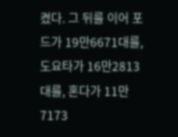켰다. 그 뒤를 이어 포드가 19만6671대를, 도요타가 16만2813대를, 혼다가 11만7173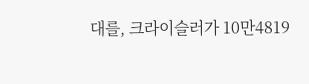대를, 크라이슬러가 10만4819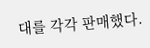대를 각각 판매했다.